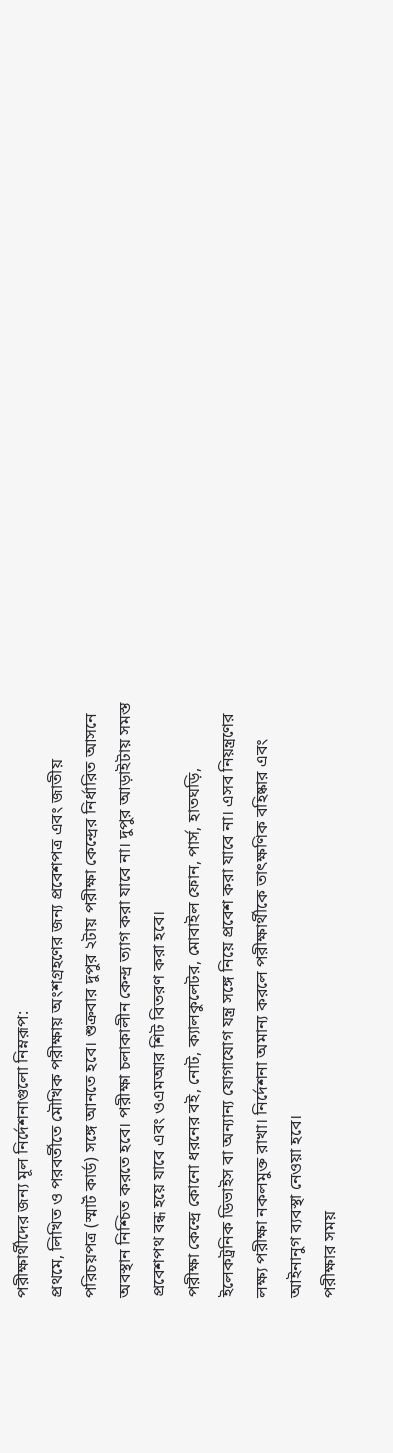পরীক্ষার্থীদের জন্য মূল নির্দেশনাগুলো নিম্নরূপ:
প্রথমে, লিখিত ও পরবর্তীতে মৌখিক পরীক্ষায় অংশগ্রহণের জন্য প্রবেশপত্র এবং জাতীয় পরিচয়পত্র (স্মার্ট কার্ড) সঙ্গে আনতে হবে। শুক্রবার দুপুর ২টায় পরীক্ষা কেন্দ্রের নির্ধারিত আসনে অবস্থান নিশ্চিত করতে হবে। পরীক্ষা চলাকালীন কেন্দ্র ত্যাগ করা যাবে না। দুপুর আড়াইটায় সমস্ত প্রবেশপথ বন্ধ হয়ে যাবে এবং ওএমআর শিট বিতরণ করা হবে।
পরীক্ষা কেন্দ্রে কোনো ধরনের বই, নোট, ক্যালকুলেটর, মোবাইল ফোন, পার্স, হাতঘড়ি, ইলেকট্রনিক ডিভাইস বা অন্যান্য যোগাযোগ যন্ত্র সঙ্গে নিয়ে প্রবেশ করা যাবে না। এসব নিয়ন্ত্রণের লক্ষ্য পরীক্ষা নকলমুক্ত রাখা। নির্দেশনা অমান্য করলে পরীক্ষার্থীকে তাৎক্ষণিক বহিষ্কার এবং আইনানুগ ব্যবস্থা নেওয়া হবে।
পরীক্ষার সময়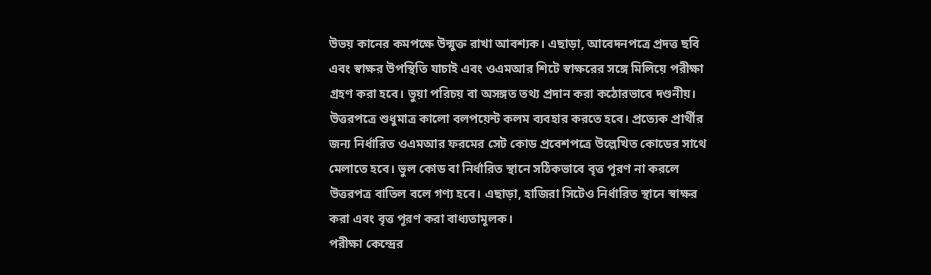উভয় কানের কমপক্ষে উন্মুক্ত রাখা আবশ্যক। এছাড়া, আবেদনপত্রে প্রদত্ত ছবি এবং স্বাক্ষর উপস্থিতি যাচাই এবং ওএমআর শিটে স্বাক্ষরের সঙ্গে মিলিয়ে পরীক্ষা গ্রহণ করা হবে। ভুয়া পরিচয় বা অসঙ্গত তথ্য প্রদান করা কঠোরভাবে দণ্ডনীয়।
উত্তরপত্রে শুধুমাত্র কালো বলপয়েন্ট কলম ব্যবহার করতে হবে। প্রত্যেক প্রার্থীর জন্য নির্ধারিত ওএমআর ফরমের সেট কোড প্রবেশপত্রে উল্লেখিত কোডের সাথে মেলাতে হবে। ভুল কোড বা নির্ধারিত স্থানে সঠিকভাবে বৃত্ত পূরণ না করলে উত্তরপত্র বাতিল বলে গণ্য হবে। এছাড়া, হাজিরা সিটেও নির্ধারিত স্থানে স্বাক্ষর করা এবং বৃত্ত পূরণ করা বাধ্যতামূলক।
পরীক্ষা কেন্দ্রের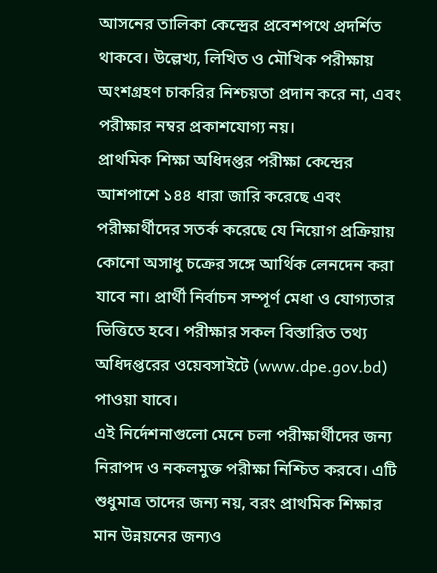আসনের তালিকা কেন্দ্রের প্রবেশপথে প্রদর্শিত থাকবে। উল্লেখ্য, লিখিত ও মৌখিক পরীক্ষায় অংশগ্রহণ চাকরির নিশ্চয়তা প্রদান করে না, এবং পরীক্ষার নম্বর প্রকাশযোগ্য নয়।
প্রাথমিক শিক্ষা অধিদপ্তর পরীক্ষা কেন্দ্রের আশপাশে ১৪৪ ধারা জারি করেছে এবং পরীক্ষার্থীদের সতর্ক করেছে যে নিয়োগ প্রক্রিয়ায় কোনো অসাধু চক্রের সঙ্গে আর্থিক লেনদেন করা যাবে না। প্রার্থী নির্বাচন সম্পূর্ণ মেধা ও যোগ্যতার ভিত্তিতে হবে। পরীক্ষার সকল বিস্তারিত তথ্য অধিদপ্তরের ওয়েবসাইটে (www.dpe.gov.bd) পাওয়া যাবে।
এই নির্দেশনাগুলো মেনে চলা পরীক্ষার্থীদের জন্য নিরাপদ ও নকলমুক্ত পরীক্ষা নিশ্চিত করবে। এটি শুধুমাত্র তাদের জন্য নয়, বরং প্রাথমিক শিক্ষার মান উন্নয়নের জন্যও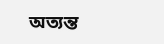অত্যন্ত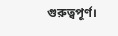গুরুত্বপূর্ণ।